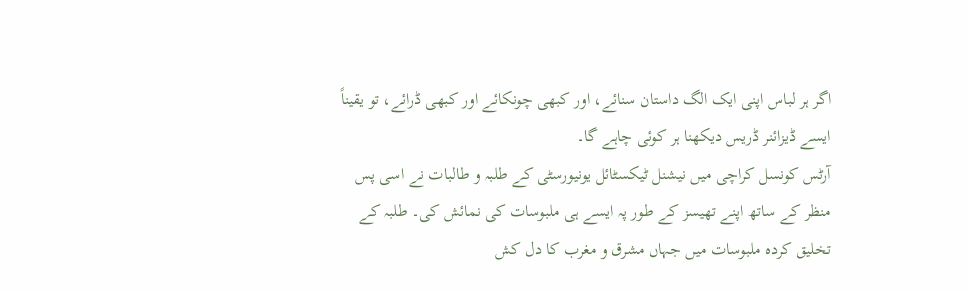اگر ہر لباس اپنی ایک الگ داستان سنائے، اور کبھی چونکائے اور کبھی ڈرائے، تو یقیناً ایسے ڈیزائنر ڈریس دیکھنا ہر کوئی چاہے گا۔
آرٹس کونسل کراچی میں نیشنل ٹیکسٹائل یونیورسٹی کے طلبہ و طالبات نے اسی پس منظر کے ساتھ اپنے تھیسز کے طور پہ ایسے ہی ملبوسات کی نمائش کی۔ طلبہ کے تخلیق کردہ ملبوسات میں جہاں مشرق و مغرب کا دل کش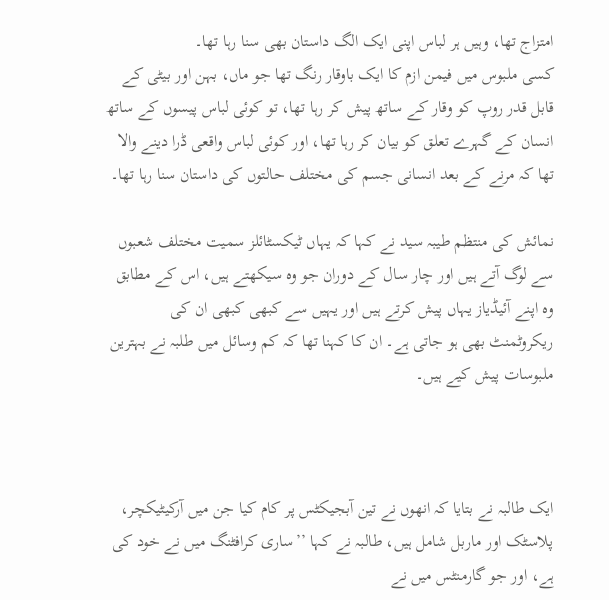امتزاج تھا، وہیں ہر لباس اپنی ایک الگ داستان بھی سنا رہا تھا۔
کسی ملبوس میں فیمن ازم کا ایک باوقار رنگ تھا جو ماں، بہن اور بیٹی کے قابل قدر روپ کو وقار کے ساتھ پیش کر رہا تھا، تو کوئی لباس پیسوں کے ساتھ انسان کے گہرے تعلق کو بیان کر رہا تھا، اور کوئی لباس واقعی ڈرا دینے والا تھا کہ مرنے کے بعد انسانی جسم کی مختلف حالتوں کی داستان سنا رہا تھا۔

نمائش کی منتظم طیبہ سید نے کہا کہ یہاں ٹیکسٹائلز سمیت مختلف شعبوں سے لوگ آتے ہیں اور چار سال کے دوران جو وہ سیکھتے ہیں، اس کے مطابق وہ اپنے آئیڈیاز یہاں پیش کرتے ہیں اور یہیں سے کبھی کبھی ان کی ریکروٹمنٹ بھی ہو جاتی ہے۔ ان کا کہنا تھا کہ کم وسائل میں طلبہ نے بہترین ملبوسات پیش کیے ہیں۔



ایک طالبہ نے بتایا کہ انھوں نے تین آبجیکٹس پر کام کیا جن میں آرکیٹیکچر، پلاسٹک اور ماربل شامل ہیں، طالبہ نے کہا ’’ساری کرافٹنگ میں نے خود کی ہے، اور جو گارمنٹس میں نے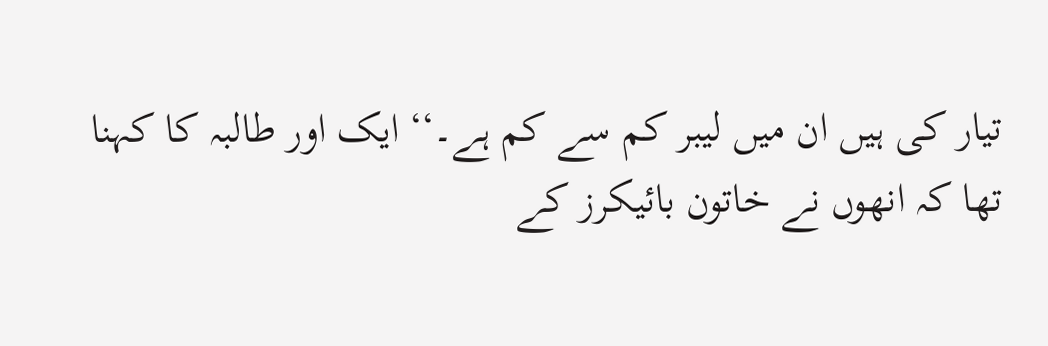تیار کی ہیں ان میں لیبر کم سے کم ہے۔‘‘ ایک اور طالبہ کا کہنا تھا کہ انھوں نے خاتون بائیکرز کے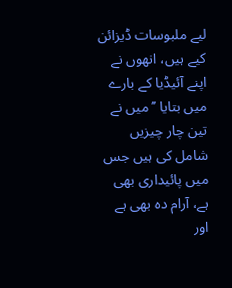لیے ملبوسات ڈیزائن کیے ہیں، انھوں نے اپنے آئیڈیا کے بارے میں بتایا ’’میں نے تین چار چیزیں شامل کی ہیں جس میں پائیداری بھی ہے، آرام دہ بھی ہے اور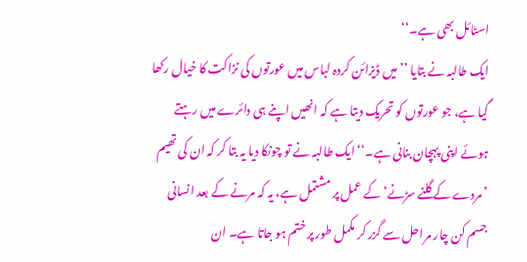اسٹائل بھی ہے۔‘‘
ایک طالبہ نے بتایا ’’میں ڈیزائن کردہ لباس میں عورتوں کی نزاکت کا خیال رکھا گیا ہے، جو عورتوں کو تحریک دیتا ہے کہ انھیں اپنے ہی دائرے میں رہتے ہوئے اپنی پہچان بنانی ہے۔‘‘ ایک طالبہ نے تو چونکا دیا یہ بتا کر کہ ان کی تھیم ’مردے کے گلنے سڑنے‘ کے عمل پر مشتمل ہے، یہ کہ مرنے کے بعد انسانی جسم کن چار مراحل سے گزر کر مکمل طور پر ختم ہو جاتا ہے۔ ان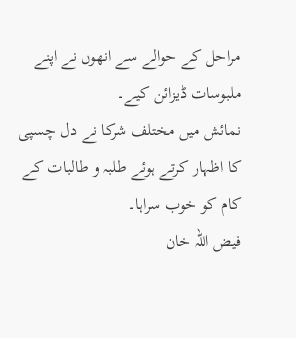مراحل کے حوالے سے انھوں نے اپنے ملبوسات ڈیزائن کیے۔
نمائش میں مختلف شرکا نے دل چسپی کا اظہار کرتے ہوئے طلبہ و طالبات کے کام کو خوب سراہا۔
فیض اللہ خان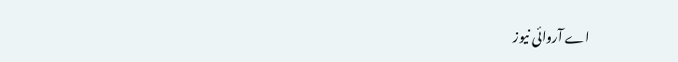اے آروائی نیوز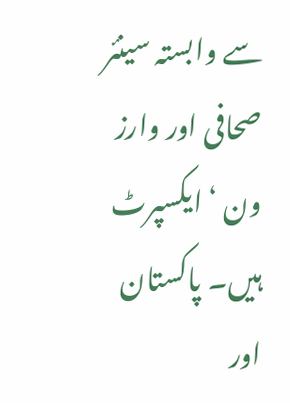سے وابستہ سینئر صحافی اور وارز ون ‘ ایکسپرٹ ہیں۔ پاکستان اور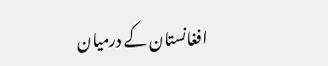افغانستان کے درمیان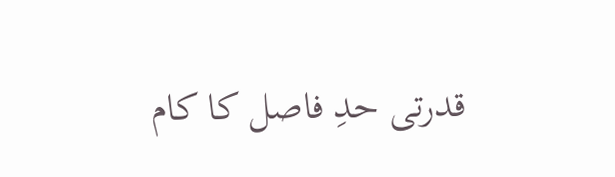قدرتی حدِ فاصل کا کام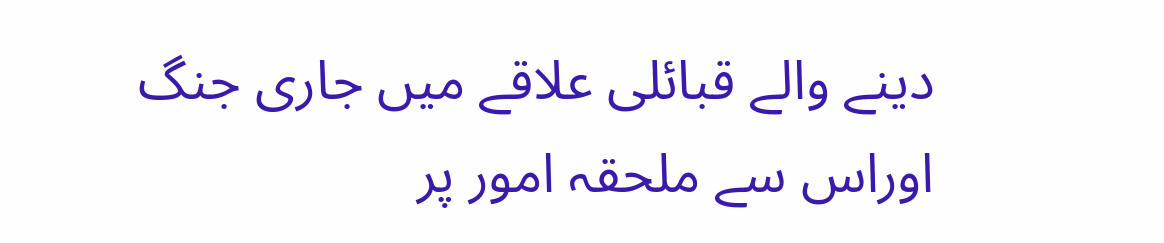دینے والے قبائلی علاقے میں جاری جنگ اوراس سے ملحقہ امور پر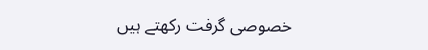خصوصی گرفت رکھتے ہیں